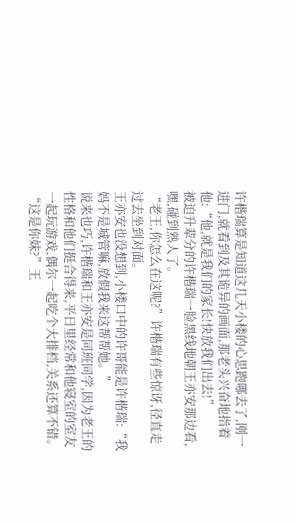许楷瑞算是知道这几天小楼的心思跑哪去了,刚一进门,就看到及其诡异的画面,那老头兴奋地指着他:“他,就是我们的家长!快放我们出去!”
被迫升辈分的许楷瑞一脸黑线地朝王亦安那边看,嘿,碰到熟人了。
“老王,你怎么在这呢?”许楷瑞有些惊讶,径直走过去坐到对面。
王亦安也没想到,小楼口中的许哥能是许楷瑞:“我妈不是城管嘛,放假我来这帮帮她。”
说来也巧,许楷瑞和王亦安是同班同学,因为老王的性格和他们挺合得来,平日里经常和他寝室的室友一起玩游戏,偶尔一起吃个大排档,关系还算不错。
“这是你妹?”王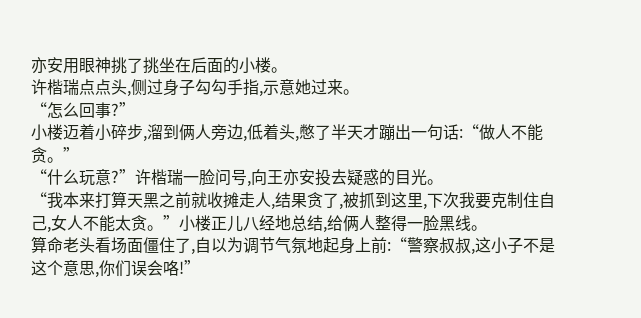亦安用眼神挑了挑坐在后面的小楼。
许楷瑞点点头,侧过身子勾勾手指,示意她过来。
“怎么回事?”
小楼迈着小碎步,溜到俩人旁边,低着头,憋了半天才蹦出一句话:“做人不能贪。”
“什么玩意?”许楷瑞一脸问号,向王亦安投去疑惑的目光。
“我本来打算天黑之前就收摊走人,结果贪了,被抓到这里,下次我要克制住自己,女人不能太贪。”小楼正儿八经地总结,给俩人整得一脸黑线。
算命老头看场面僵住了,自以为调节气氛地起身上前:“警察叔叔,这小子不是这个意思,你们误会咯!”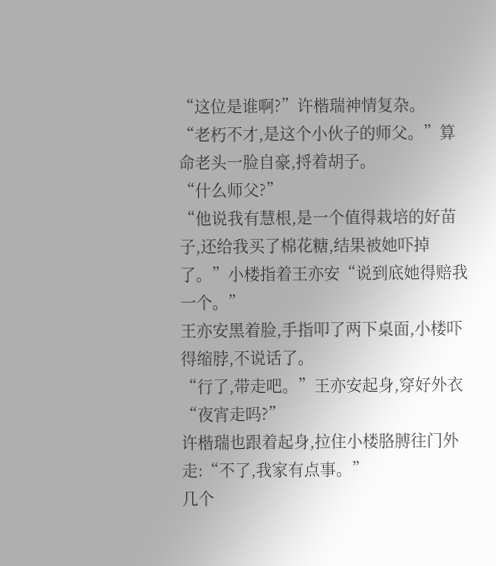“这位是谁啊?”许楷瑞神情复杂。
“老朽不才,是这个小伙子的师父。”算命老头一脸自豪,捋着胡子。
“什么师父?”
“他说我有慧根,是一个值得栽培的好苗子,还给我买了棉花糖,结果被她吓掉了。”小楼指着王亦安“说到底她得赔我一个。”
王亦安黑着脸,手指叩了两下桌面,小楼吓得缩脖,不说话了。
“行了,带走吧。”王亦安起身,穿好外衣“夜宵走吗?”
许楷瑞也跟着起身,拉住小楼胳膊往门外走:“不了,我家有点事。”
几个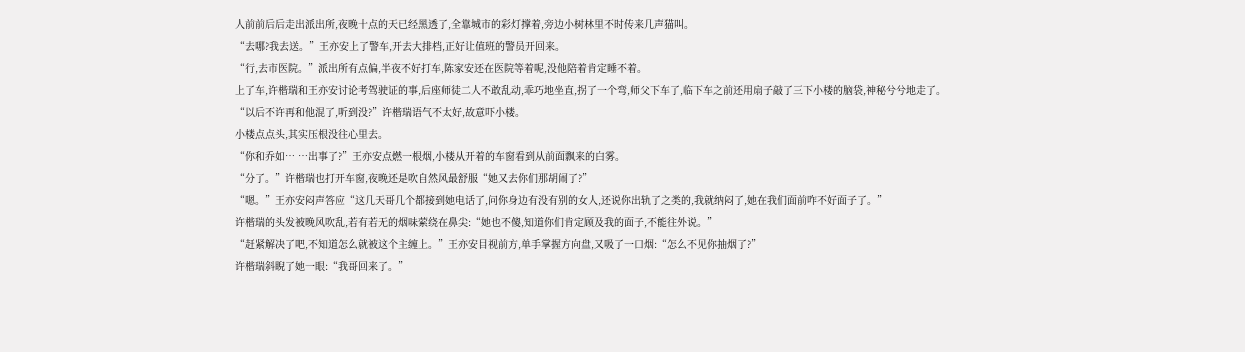人前前后后走出派出所,夜晚十点的天已经黑透了,全靠城市的彩灯撑着,旁边小树林里不时传来几声猫叫。
“去哪?我去送。”王亦安上了警车,开去大排档,正好让值班的警员开回来。
“行,去市医院。”派出所有点偏,半夜不好打车,陈家安还在医院等着呢,没他陪着肯定睡不着。
上了车,许楷瑞和王亦安讨论考驾驶证的事,后座师徒二人不敢乱动,乖巧地坐直,拐了一个弯,师父下车了,临下车之前还用扇子敲了三下小楼的脑袋,神秘兮兮地走了。
“以后不许再和他混了,听到没?”许楷瑞语气不太好,故意吓小楼。
小楼点点头,其实压根没往心里去。
“你和乔如… …出事了?”王亦安点燃一根烟,小楼从开着的车窗看到从前面飘来的白雾。
“分了。”许楷瑞也打开车窗,夜晚还是吹自然风最舒服“她又去你们那胡闹了?”
“嗯。”王亦安闷声答应“这几天哥几个都接到她电话了,问你身边有没有别的女人,还说你出轨了之类的,我就纳闷了,她在我们面前咋不好面子了。”
许楷瑞的头发被晚风吹乱,若有若无的烟味萦绕在鼻尖:“她也不傻,知道你们肯定顾及我的面子,不能往外说。”
“赶紧解决了吧,不知道怎么就被这个主缠上。”王亦安目视前方,单手掌握方向盘,又吸了一口烟:“怎么不见你抽烟了?”
许楷瑞斜睨了她一眼:“我哥回来了。”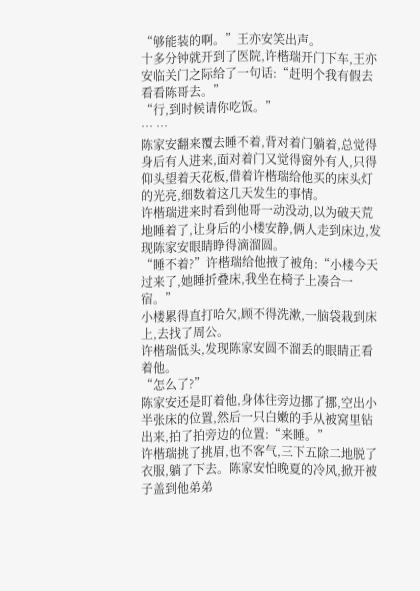“够能装的啊。”王亦安笑出声。
十多分钟就开到了医院,许楷瑞开门下车,王亦安临关门之际给了一句话:“赶明个我有假去看看陈哥去。”
“行,到时候请你吃饭。”
… …
陈家安翻来覆去睡不着,背对着门躺着,总觉得身后有人进来,面对着门又觉得窗外有人,只得仰头望着天花板,借着许楷瑞给他买的床头灯的光亮,细数着这几天发生的事情。
许楷瑞进来时看到他哥一动没动,以为破天荒地睡着了,让身后的小楼安静,俩人走到床边,发现陈家安眼睛睁得滴溜圆。
“睡不着?”许楷瑞给他掖了被角:“小楼今天过来了,她睡折叠床,我坐在椅子上凑合一宿。”
小楼累得直打哈欠,顾不得洗漱,一脑袋栽到床上,去找了周公。
许楷瑞低头,发现陈家安圆不溜丢的眼睛正看着他。
“怎么了?”
陈家安还是盯着他,身体往旁边挪了挪,空出小半张床的位置,然后一只白嫩的手从被窝里钻出来,拍了拍旁边的位置:“来睡。”
许楷瑞挑了挑眉,也不客气,三下五除二地脱了衣服,躺了下去。陈家安怕晚夏的冷风,掀开被子盖到他弟弟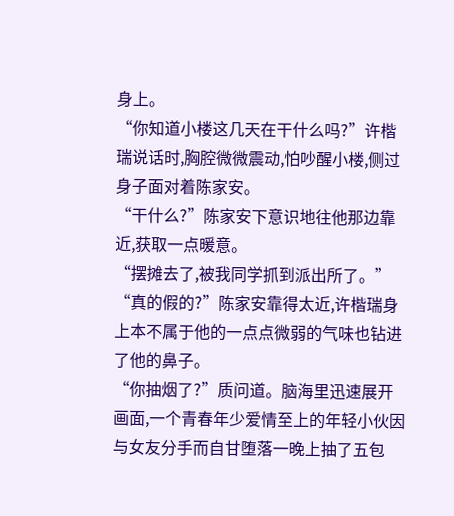身上。
“你知道小楼这几天在干什么吗?”许楷瑞说话时,胸腔微微震动,怕吵醒小楼,侧过身子面对着陈家安。
“干什么?”陈家安下意识地往他那边靠近,获取一点暖意。
“摆摊去了,被我同学抓到派出所了。”
“真的假的?”陈家安靠得太近,许楷瑞身上本不属于他的一点点微弱的气味也钻进了他的鼻子。
“你抽烟了?”质问道。脑海里迅速展开画面,一个青春年少爱情至上的年轻小伙因与女友分手而自甘堕落一晚上抽了五包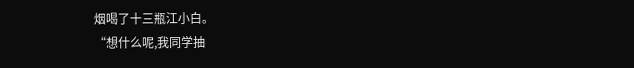烟喝了十三瓶江小白。
“想什么呢,我同学抽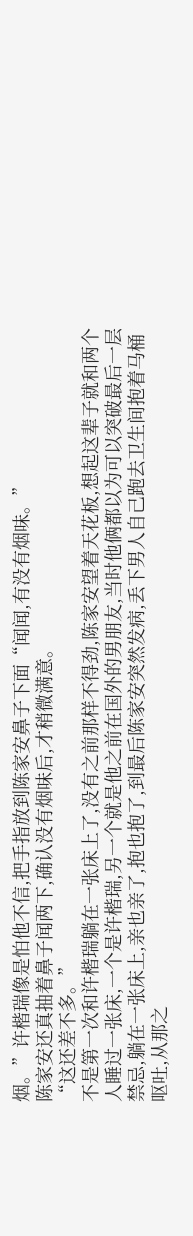烟。”许楷瑞像是怕他不信,把手指放到陈家安鼻子下面“闻闻,有没有烟味。”
陈家安还真抽着鼻子闻两下,确认没有烟味后,才稍微满意。
“这还差不多。”
不是第一次和许楷瑞躺在一张床上了,没有之前那样不得劲,陈家安望着天花板,想起这辈子就和两个人睡过一张床,一个是许楷瑞,另一个就是他之前在国外的男朋友,当时他俩都以为可以突破最后一层禁忌,躺在一张床上,亲也亲了,抱也抱了,到最后陈家安突然发病,丢下男人自己跑去卫生间抱着马桶呕吐,从那之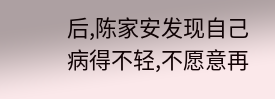后,陈家安发现自己病得不轻,不愿意再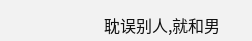耽误别人,就和男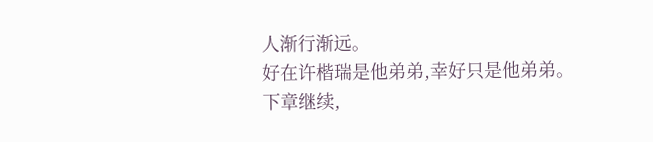人渐行渐远。
好在许楷瑞是他弟弟,幸好只是他弟弟。
下章继续,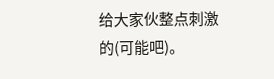给大家伙整点刺激的(可能吧)。